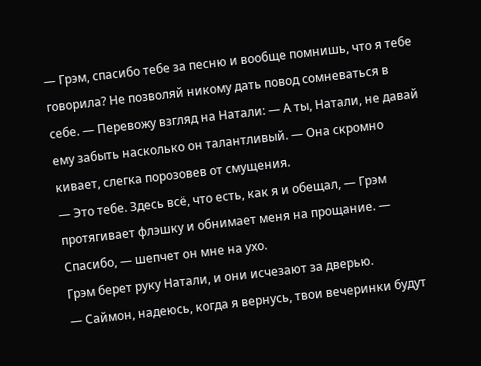— Грэм, спасибо тебе за песню и вообще помнишь, что я тебе говорила? Не позволяй никому дать повод сомневаться в себе. — Перевожу взгляд на Натали: — А ты, Натали, не давай ему забыть насколько он талантливый. — Она скромно кивает, слегка порозовев от смущения.
— Это тебе. Здесь всё, что есть, как я и обещал, — Грэм протягивает флэшку и обнимает меня на прощание. — Спасибо, — шепчет он мне на ухо.
Грэм берет руку Натали, и они исчезают за дверью.
— Саймон, надеюсь, когда я вернусь, твои вечеринки будут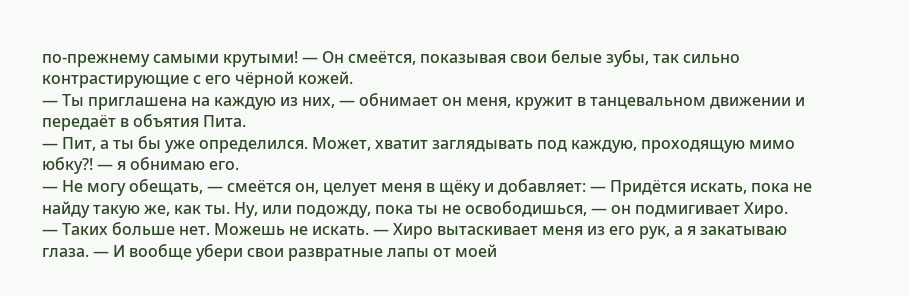по-прежнему самыми крутыми! — Он смеётся, показывая свои белые зубы, так сильно контрастирующие с его чёрной кожей.
— Ты приглашена на каждую из них, — обнимает он меня, кружит в танцевальном движении и передаёт в объятия Пита.
— Пит, а ты бы уже определился. Может, хватит заглядывать под каждую, проходящую мимо юбку?! — я обнимаю его.
— Не могу обещать, — смеётся он, целует меня в щёку и добавляет: — Придётся искать, пока не найду такую же, как ты. Ну, или подожду, пока ты не освободишься, — он подмигивает Хиро.
— Таких больше нет. Можешь не искать. — Хиро вытаскивает меня из его рук, а я закатываю глаза. — И вообще убери свои развратные лапы от моей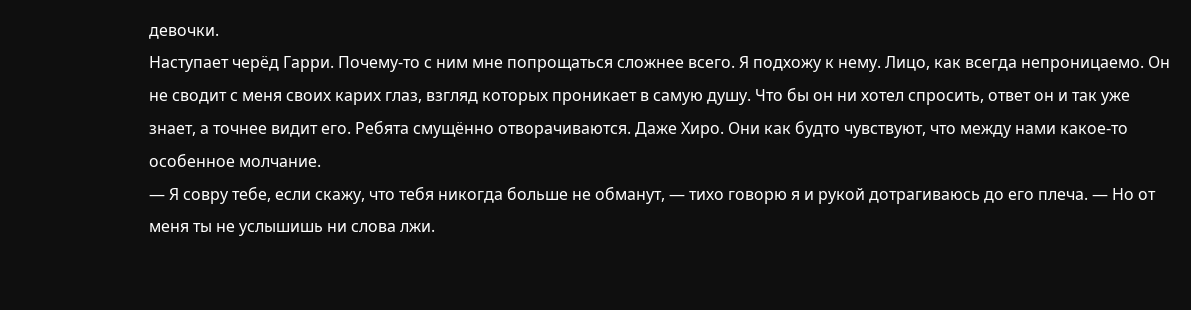девочки.
Наступает черёд Гарри. Почему-то с ним мне попрощаться сложнее всего. Я подхожу к нему. Лицо, как всегда непроницаемо. Он не сводит с меня своих карих глаз, взгляд которых проникает в самую душу. Что бы он ни хотел спросить, ответ он и так уже знает, а точнее видит его. Ребята смущённо отворачиваются. Даже Хиро. Они как будто чувствуют, что между нами какое-то особенное молчание.
— Я совру тебе, если скажу, что тебя никогда больше не обманут, — тихо говорю я и рукой дотрагиваюсь до его плеча. — Но от меня ты не услышишь ни слова лжи.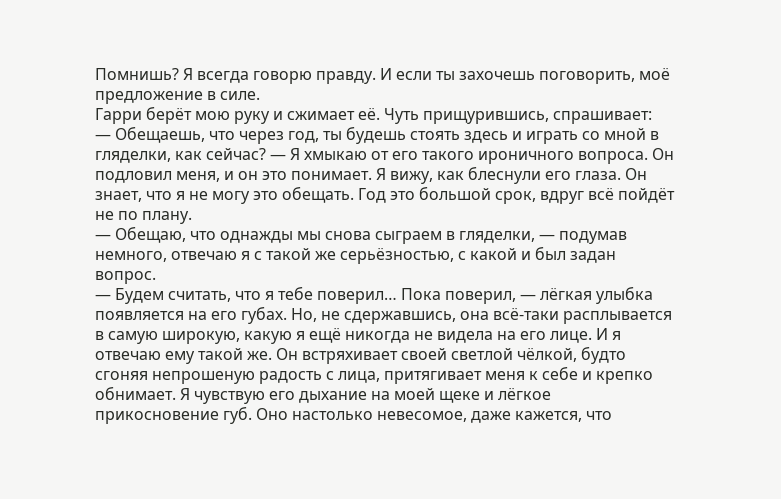Помнишь? Я всегда говорю правду. И если ты захочешь поговорить, моё предложение в силе.
Гарри берёт мою руку и сжимает её. Чуть прищурившись, спрашивает:
— Обещаешь, что через год, ты будешь стоять здесь и играть со мной в гляделки, как сейчас? — Я хмыкаю от его такого ироничного вопроса. Он подловил меня, и он это понимает. Я вижу, как блеснули его глаза. Он знает, что я не могу это обещать. Год это большой срок, вдруг всё пойдёт не по плану.
— Обещаю, что однажды мы снова сыграем в гляделки, — подумав немного, отвечаю я с такой же серьёзностью, с какой и был задан вопрос.
— Будем считать, что я тебе поверил… Пока поверил, — лёгкая улыбка появляется на его губах. Но, не сдержавшись, она всё-таки расплывается в самую широкую, какую я ещё никогда не видела на его лице. И я отвечаю ему такой же. Он встряхивает своей светлой чёлкой, будто сгоняя непрошеную радость с лица, притягивает меня к себе и крепко обнимает. Я чувствую его дыхание на моей щеке и лёгкое прикосновение губ. Оно настолько невесомое, даже кажется, что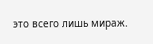это всего лишь мираж.